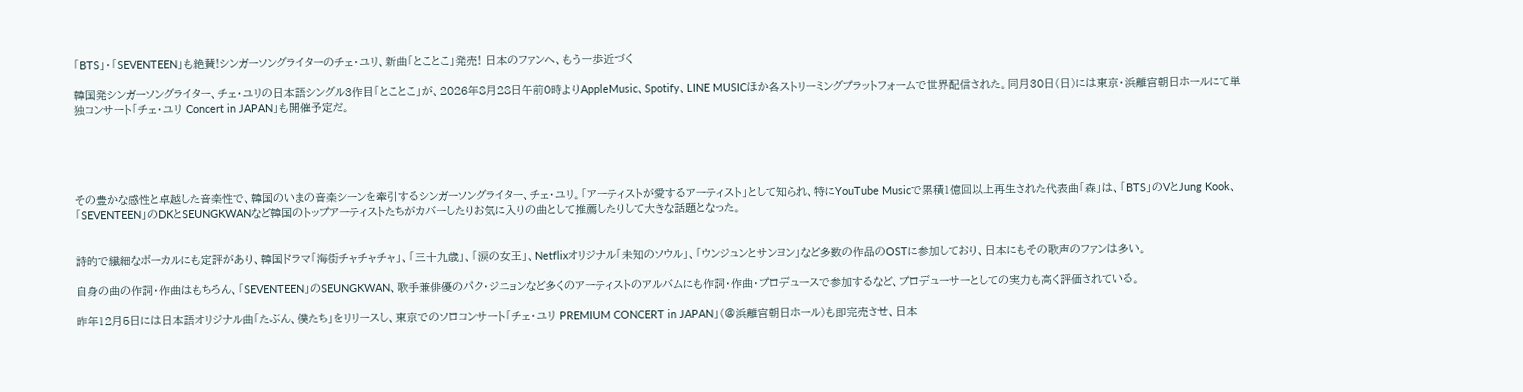「BTS」・「SEVENTEEN」も絶賛!シンガーソングライターのチェ・ユリ、新曲「とことこ」発売! 日本のファンへ、もう一歩近づく

韓国発シンガーソングライター、チェ・ユリの日本語シングル3作目「とことこ」が、2026年8月28日午前0時よりAppleMusic、Spotify、LINE MUSICほか各ストリーミングプラットフォームで世界配信された。同月30日(日)には東京・浜離宮朝日ホールにて単独コンサート「チェ・ユリ Concert in JAPAN」も開催予定だ。





その豊かな感性と卓越した音楽性で、韓国のいまの音楽シーンを牽引するシンガーソングライター、チェ・ユリ。「アーティストが愛するアーティスト」として知られ、特にYouTube Musicで累積1億回以上再生された代表曲「森」は、「BTS」のVとJung Kook、「SEVENTEEN」のDKとSEUNGKWANなど韓国のトップアーティストたちがカバーしたりお気に入りの曲として推薦したりして大きな話題となった。


詩的で繊細なボーカルにも定評があり、韓国ドラマ「海街チャチャチャ」、「三十九歳」、「涙の女王」、Netflixオリジナル「未知のソウル」、「ウンジュンとサンヨン」など多数の作品のOSTに参加しており、日本にもその歌声のファンは多い。

自身の曲の作詞・作曲はもちろん、「SEVENTEEN」のSEUNGKWAN、歌手兼俳優のパク・ジニョンなど多くのアーティストのアルバムにも作詞・作曲・プロデュースで参加するなど、プロデューサーとしての実力も高く評価されている。

昨年12月5日には日本語オリジナル曲「たぶん、僕たち」をリリースし、東京でのソロコンサート「チェ・ユリ PREMIUM CONCERT in JAPAN」(@浜離宮朝日ホール)も即完売させ、日本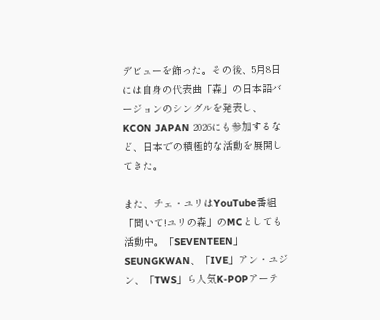デビューを飾った。その後、5月8日には自身の代表曲「森」の日本語バージョンのシングルを発表し、KCON JAPAN 2026にも参加するなど、日本での積極的な活動を展開してきた。

また、チェ・ユリはYouTube番組「聞いて!ユリの森」のMCとしても活動中。「SEVENTEEN」SEUNGKWAN、「IVE」アン・ユジン、「TWS」ら人気K-POPアーテ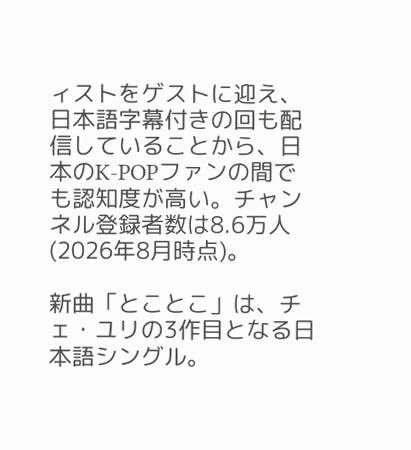ィストをゲストに迎え、日本語字幕付きの回も配信していることから、日本のK-POPファンの間でも認知度が高い。チャンネル登録者数は8.6万人(2026年8月時点)。

新曲「とことこ」は、チェ・ユリの3作目となる日本語シングル。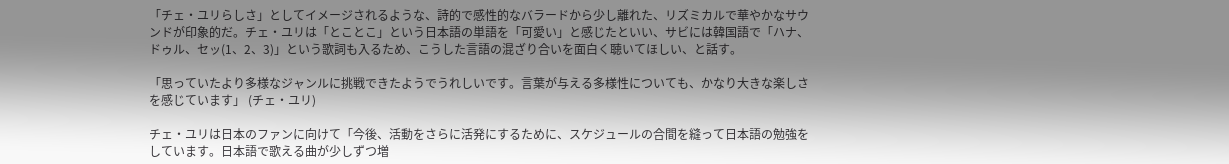「チェ・ユリらしさ」としてイメージされるような、詩的で感性的なバラードから少し離れた、リズミカルで華やかなサウンドが印象的だ。チェ・ユリは「とことこ」という日本語の単語を「可愛い」と感じたといい、サビには韓国語で「ハナ、ドゥル、セッ(1、2、3)」という歌詞も入るため、こうした言語の混ざり合いを面白く聴いてほしい、と話す。

「思っていたより多様なジャンルに挑戦できたようでうれしいです。言葉が与える多様性についても、かなり大きな楽しさを感じています」 (チェ・ユリ)

チェ・ユリは日本のファンに向けて「今後、活動をさらに活発にするために、スケジュールの合間を縫って日本語の勉強をしています。日本語で歌える曲が少しずつ増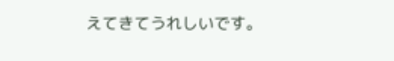えてきてうれしいです。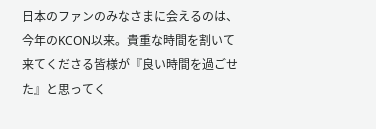日本のファンのみなさまに会えるのは、今年のKCON以来。貴重な時間を割いて来てくださる皆様が『良い時間を過ごせた』と思ってく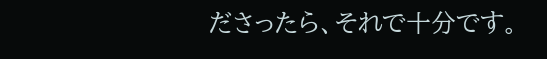ださったら、それで十分です。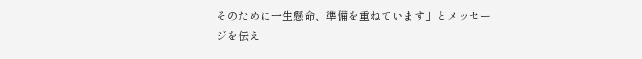そのために一生懸命、準備を重ねています」とメッセージを伝え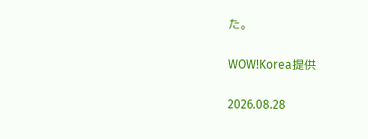た。

WOW!Korea提供

2026.08.28